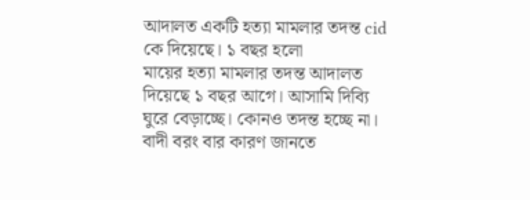আদালত একটি হত্যা মামলার তদন্ত cid কে দিয়েছে। ১ বছর হলো
মায়ের হত্যা মামলার তদন্ত আদালত দিয়েছে ১ বছর আগে। আসামি দিব্যি ঘুরে বেড়াচ্ছে। কোনও তদন্ত হচ্ছে না। বাদী বরং বার কারণ জানতে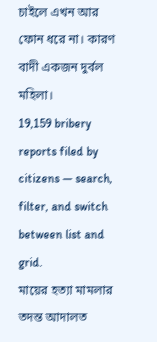চাইলে এখন আর ফোন ধরে না। কারণ বাদী একজন দুর্বল মহিলা।
19,159 bribery reports filed by citizens — search, filter, and switch between list and grid.
মায়ের হত্যা মামলার তদন্ত আদালত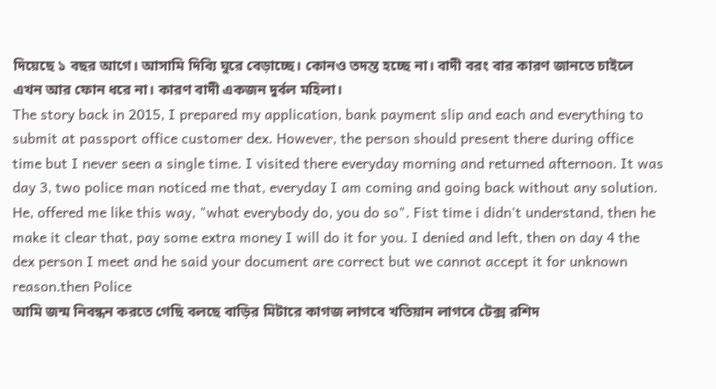দিয়েছে ১ বছর আগে। আসামি দিব্যি ঘুরে বেড়াচ্ছে। কোনও তদন্ত হচ্ছে না। বাদী বরং বার কারণ জানতে চাইলে এখন আর ফোন ধরে না। কারণ বাদী একজন দুর্বল মহিলা।
The story back in 2015, I prepared my application, bank payment slip and each and everything to submit at passport office customer dex. However, the person should present there during office time but I never seen a single time. I visited there everyday morning and returned afternoon. It was day 3, two police man noticed me that, everyday I am coming and going back without any solution. He, offered me like this way, "what everybody do, you do so". Fist time i didn't understand, then he make it clear that, pay some extra money I will do it for you. I denied and left, then on day 4 the dex person I meet and he said your document are correct but we cannot accept it for unknown reason.then Police
আমি জন্ম নিবন্ধন করতে গেছি বলছে বাড়ির মিটারে কাগজ লাগবে খতিয়ান লাগবে টেক্স রশিদ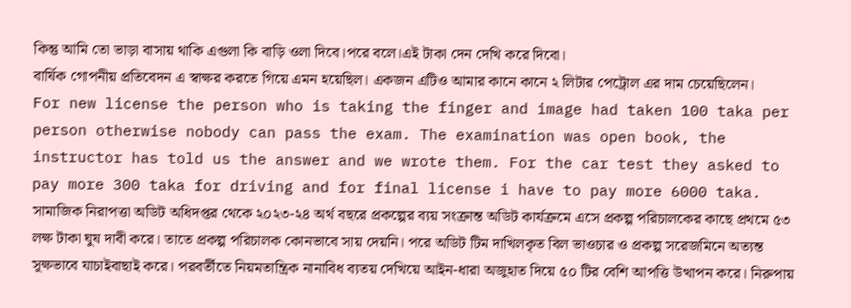কিন্তু আমি তো ভাড়া বাসায় থাকি এগুলা কি বাড়ি ওলা দিবে।পরে বলে।এই টাকা দেন দেখি করে দিবো।
বার্ষিক গোপনীয় প্রতিবেদন এ স্বাক্ষর করতে গিয়ে এমন হয়েছিল। একজন এটিও আমার কানে কানে ২ লিটার পেট্রোল এর দাম চেয়েছিলেন।
For new license the person who is taking the finger and image had taken 100 taka per person otherwise nobody can pass the exam. The examination was open book, the instructor has told us the answer and we wrote them. For the car test they asked to pay more 300 taka for driving and for final license i have to pay more 6000 taka.
সামাজিক নিরাপত্তা অডিট অধিদপ্তর থেকে ২০২৩-২৪ অর্থ বছরে প্রকল্পের ব্যয় সংক্রান্ত অডিট কার্যক্রমে এসে প্রকল্প পরিচালকের কাছে প্রথমে ৫৩ লক্ষ টাকা ঘুষ দাবী করে। তাতে প্রকল্প পরিচালক কোনভাবে সায় দেয়নি। পরে অডিট টিম দাখিলকৃত বিল ভাওচার ও প্রকল্প সরেজমিনে অত্যন্ত সূক্ষভাবে যাচাইবাছাই করে। পরবর্তীতে নিয়মতান্ত্রিক নানাবিধ ব্যতয় দেখিয়ে আইন-ধারা অজুহাত দিয়ে ৫০ টির বেশি আপত্তি উত্থাপন করে। নিরুপায়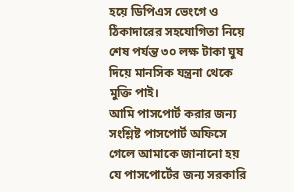হয়ে ডিপিএস ভেংগে ও ঠিকাদারের সহযোগিতা নিয়ে শেষ পর্যন্ত ৩০ লক্ষ টাকা ঘুষ দিয়ে মানসিক যন্ত্রনা থেকে মুক্তি পাই।
আমি পাসপোর্ট করার জন্য সংশ্লিষ্ট পাসপোর্ট অফিসে গেলে আমাকে জানানো হয় যে পাসপোর্টের জন্য সরকারি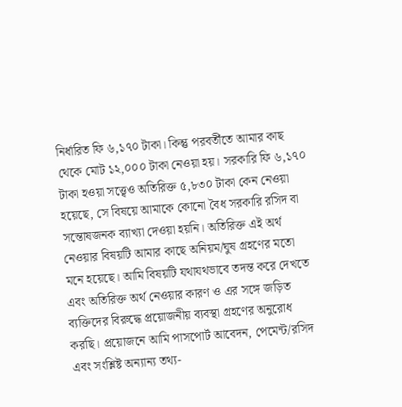নির্ধারিত ফি ৬,১৭০ টাকা। কিন্তু পরবর্তীতে আমার কাছ থেকে মোট ১২,০০০ টাকা নেওয়া হয়। সরকারি ফি ৬,১৭০ টাকা হওয়া সত্ত্বেও অতিরিক্ত ৫,৮৩০ টাকা কেন নেওয়া হয়েছে, সে বিষয়ে আমাকে কোনো বৈধ সরকারি রসিদ বা সন্তোষজনক ব্যাখ্যা দেওয়া হয়নি। অতিরিক্ত এই অর্থ নেওয়ার বিষয়টি আমার কাছে অনিয়ম/ঘুষ গ্রহণের মতো মনে হয়েছে। আমি বিষয়টি যথাযথভাবে তদন্ত করে দেখতে এবং অতিরিক্ত অর্থ নেওয়ার কারণ ও এর সঙ্গে জড়িত ব্যক্তিদের বিরুদ্ধে প্রয়োজনীয় ব্যবস্থা গ্রহণের অনুরোধ করছি। প্রয়োজনে আমি পাসপোর্ট আবেদন, পেমেন্ট/রসিদ এবং সংশ্লিষ্ট অন্যান্য তথ্য-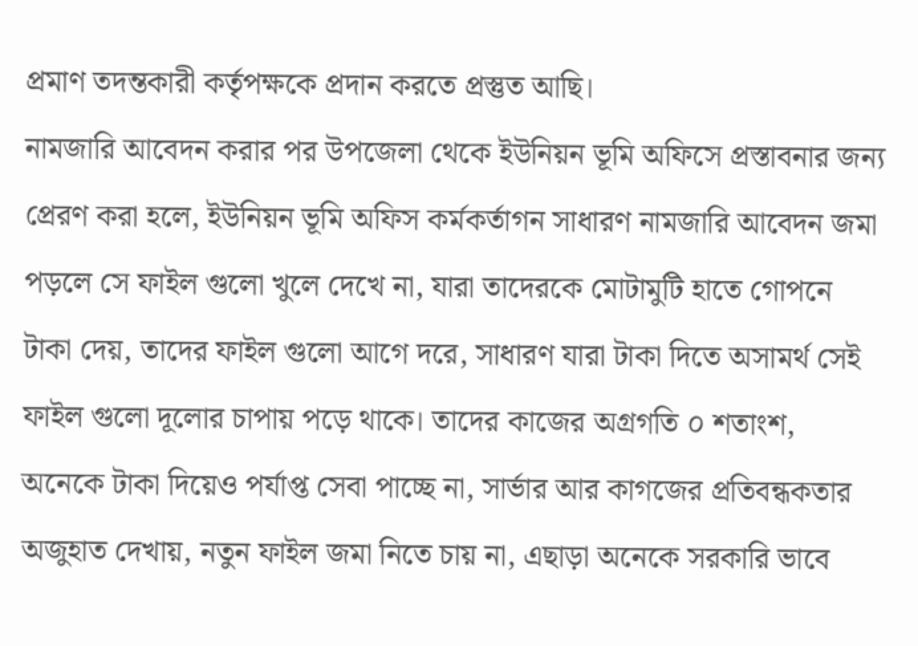প্রমাণ তদন্তকারী কর্তৃপক্ষকে প্রদান করতে প্রস্তুত আছি।
নামজারি আবেদন করার পর উপজেলা থেকে ইউনিয়ন ভূমি অফিসে প্রস্তাবনার জন্য প্রেরণ করা হলে, ইউনিয়ন ভূমি অফিস কর্মকর্তাগন সাধারণ নামজারি আবেদন জমা পড়লে সে ফাইল গুলো খুলে দেখে না, যারা তাদেরকে মোটামুটি হাতে গোপনে টাকা দেয়, তাদের ফাইল গুলো আগে দরে, সাধারণ যারা টাকা দিতে অসামর্থ সেই ফাইল গুলো দূলোর চাপায় পড়ে থাকে। তাদের কাজের অগ্রগতি ০ শতাংশ, অনেকে টাকা দিয়েও পর্যাপ্ত সেবা পাচ্ছে না, সার্ভার আর কাগজের প্রতিবন্ধকতার অজুহাত দেখায়, নতুন ফাইল জমা নিতে চায় না, এছাড়া অনেকে সরকারি ভাবে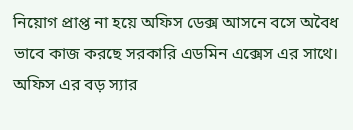নিয়োগ প্রাপ্ত না হয়ে অফিস ডেক্স আসনে বসে অবৈধ ভাবে কাজ করছে সরকারি এডমিন এক্সেস এর সাথে। অফিস এর বড় স্যার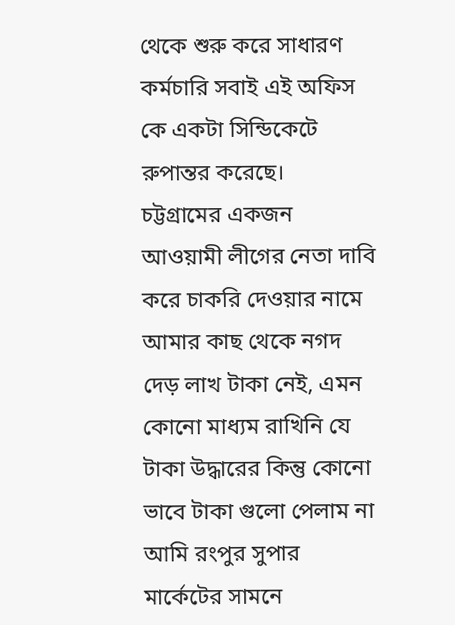থেকে শুরু করে সাধারণ কর্মচারি সবাই এই অফিস কে একটা সিন্ডিকেটে রুপান্তর করেছে।
চট্টগ্রামের একজন আওয়ামী লীগের নেতা দাবি করে চাকরি দেওয়ার নামে আমার কাছ থেকে নগদ দেড় লাখ টাকা নেই, এমন কোনো মাধ্যম রাখিনি যে টাকা উদ্ধারের কিন্তু কোনো ভাবে টাকা গুলো পেলাম না
আমি রংপুর সুপার মার্কেটের সামনে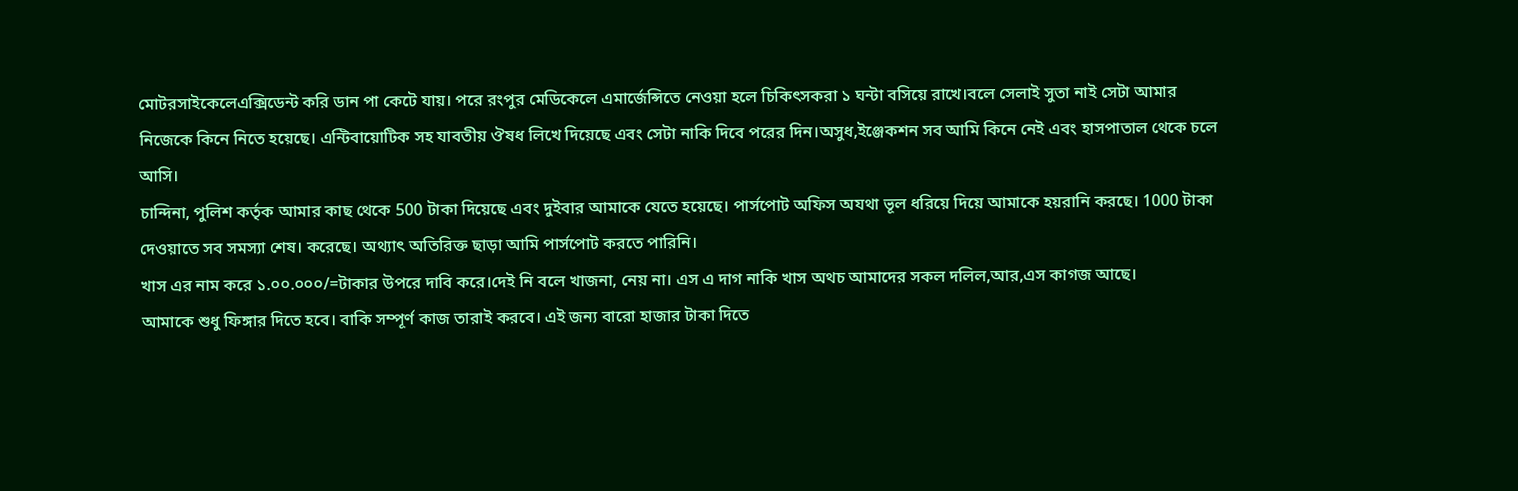মোটরসাইকেলেএক্সিডেন্ট করি ডান পা কেটে যায়। পরে রংপুর মেডিকেলে এমার্জেন্সিতে নেওয়া হলে চিকিৎসকরা ১ ঘন্টা বসিয়ে রাখে।বলে সেলাই সুতা নাই সেটা আমার নিজেকে কিনে নিতে হয়েছে। এন্টিবায়োটিক সহ যাবতীয় ঔষধ লিখে দিয়েছে এবং সেটা নাকি দিবে পরের দিন।অসুধ,ইঞ্জেকশন সব আমি কিনে নেই এবং হাসপাতাল থেকে চলে আসি।
চান্দিনা, পুলিশ কর্তৃক আমার কাছ থেকে 500 টাকা দিয়েছে এবং দুইবার আমাকে যেতে হয়েছে। পার্সপোট অফিস অযথা ভূল ধরিয়ে দিয়ে আমাকে হয়রানি করছে। 1000 টাকা দেওয়াতে সব সমস্যা শেষ। করেছে। অথ্যাৎ অতিরিক্ত ছাড়া আমি পার্সপোট করতে পারিনি।
খাস এর নাম করে ১.০০.০০০/=টাকার উপরে দাবি করে।দেই নি বলে খাজনা, নেয় না। এস এ দাগ নাকি খাস অথচ আমাদের সকল দলিল,আর,এস কাগজ আছে।
আমাকে শুধু ফিঙ্গার দিতে হবে। বাকি সম্পূর্ণ কাজ তারাই করবে। এই জন্য বারো হাজার টাকা দিতে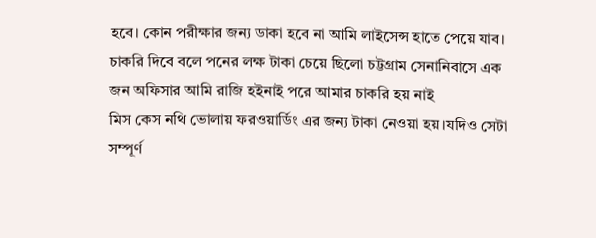হবে। কোন পরীক্ষার জন্য ডাকা হবে না আমি লাইসেন্স হাতে পেয়ে যাব।
চাকরি দিবে বলে পনের লক্ষ টাকা চেয়ে ছিলো চট্টগ্রাম সেনানিবাসে এক জন অফিসার আমি রাজি হইনাই পরে আমার চাকরি হয় নাই
মিস কেস নথি ভোলায় ফরওয়ার্ডিং এর জন্য টাকা নেওয়া হয়।যদিও সেটা সম্পূর্ণ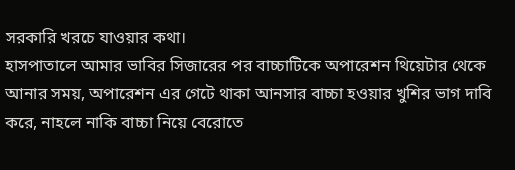সরকারি খরচে যাওয়ার কথা।
হাসপাতালে আমার ভাবির সিজারের পর বাচ্চাটিকে অপারেশন থিয়েটার থেকে আনার সময়, অপারেশন এর গেটে থাকা আনসার বাচ্চা হওয়ার খুশির ভাগ দাবি করে, নাহলে নাকি বাচ্চা নিয়ে বেরোতে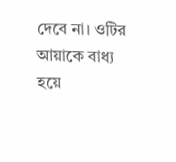দেবে না। ওটির আয়াকে বাধ্য হয়ে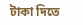টাকা দিতে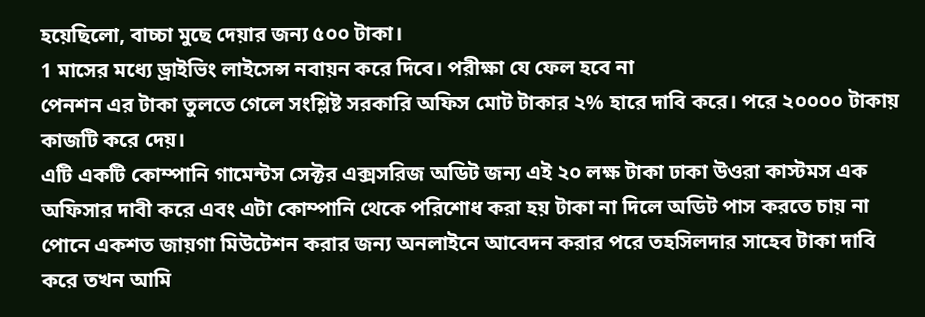হয়েছিলো, বাচ্চা মুছে দেয়ার জন্য ৫০০ টাকা।
1 মাসের মধ্যে ড্রাইভিং লাইসেন্স নবায়ন করে দিবে। পরীক্ষা যে ফেল হবে না
পেনশন এর টাকা তুলতে গেলে সংশ্লিষ্ট সরকারি অফিস মোট টাকার ২% হারে দাবি করে। পরে ২০০০০ টাকায় কাজটি করে দেয়।
এটি একটি কোম্পানি গামেন্টস সেক্টর এক্সসরিজ অডিট জন্য এই ২০ লক্ষ টাকা ঢাকা উওরা কাস্টমস এক অফিসার দাবী করে এবং এটা কোম্পানি থেকে পরিশোধ করা হয় টাকা না দিলে অডিট পাস করতে চায় না
পোনে একশত জায়গা মিউটেশন করার জন্য অনলাইনে আবেদন করার পরে তহসিলদার সাহেব টাকা দাবি করে তখন আমি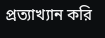প্রত্যাখ্যান করি